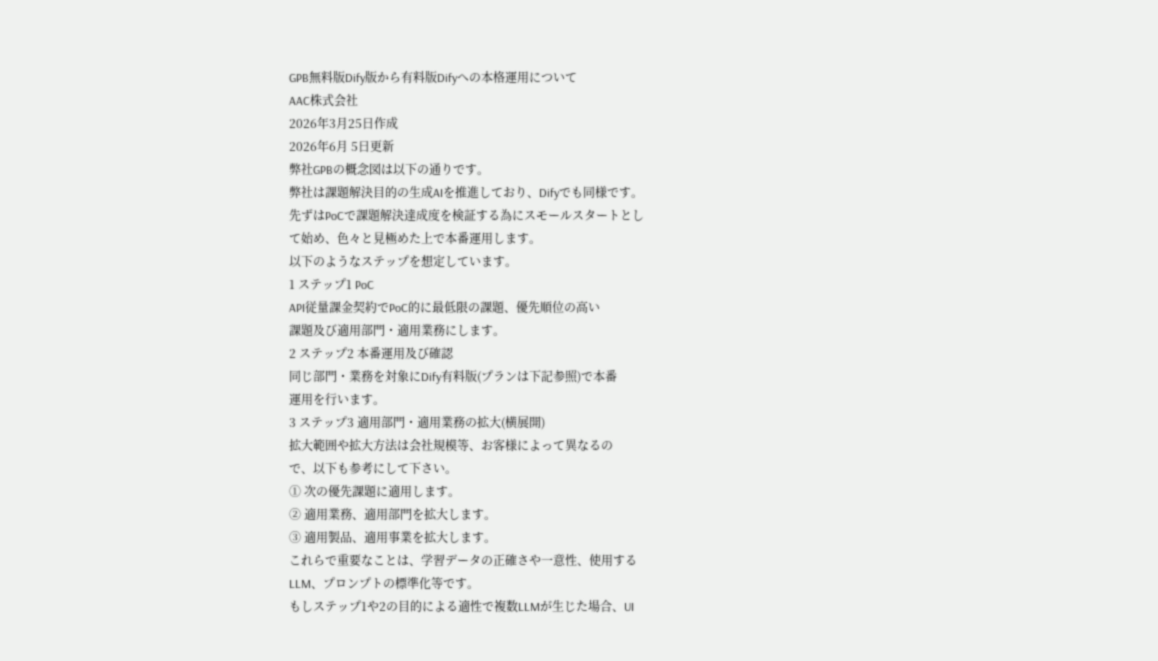GPB無料版Dify版から有料版Difyへの本格運用について
AAC株式会社
2026年3月25日作成
2026年6月 5日更新
弊社GPBの概念図は以下の通りです。
弊社は課題解決目的の生成AIを推進しており、Difyでも同様です。
先ずはPoCで課題解決達成度を検証する為にスモールスタートとし
て始め、色々と見極めた上で本番運用します。
以下のようなステップを想定しています。
1 ステップ1 PoC
API従量課金契約でPoC的に最低限の課題、優先順位の高い
課題及び適用部門・適用業務にします。
2 ステップ2 本番運用及び確認
同じ部門・業務を対象にDify有料版(プランは下記参照)で本番
運用を行います。
3 ステップ3 適用部門・適用業務の拡大(横展開)
拡大範囲や拡大方法は会社規模等、お客様によって異なるの
で、以下も参考にして下さい。
① 次の優先課題に適用します。
② 適用業務、適用部門を拡大します。
③ 適用製品、適用事業を拡大します。
これらで重要なことは、学習データの正確さや一意性、使用する
LLM、プロンプトの標準化等です。
もしステップ1や2の目的による適性で複数LLMが生じた場合、UI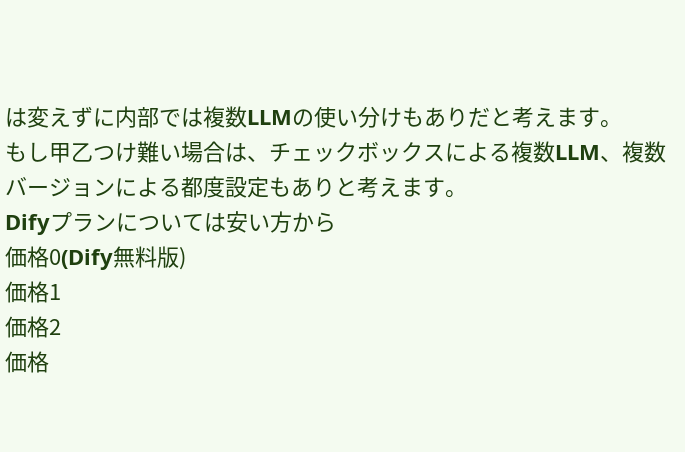は変えずに内部では複数LLMの使い分けもありだと考えます。
もし甲乙つけ難い場合は、チェックボックスによる複数LLM、複数
バージョンによる都度設定もありと考えます。
Difyプランについては安い方から
価格0(Dify無料版)
価格1
価格2
価格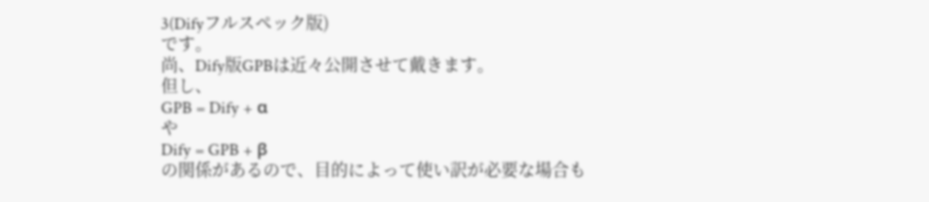3(Difyフルスペック版)
です。
尚、Dify版GPBは近々公開させて戴きます。
但し、
GPB = Dify + α
や
Dify = GPB + β
の関係があるので、目的によって使い訳が必要な場合も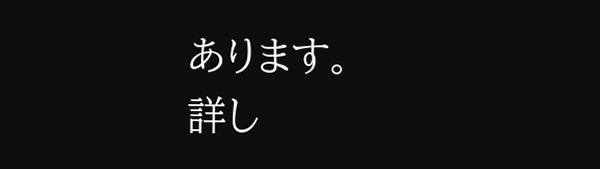あります。
詳し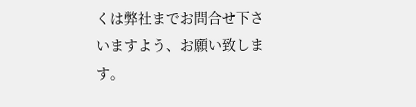くは弊社までお問合せ下さいますよう、お願い致します。